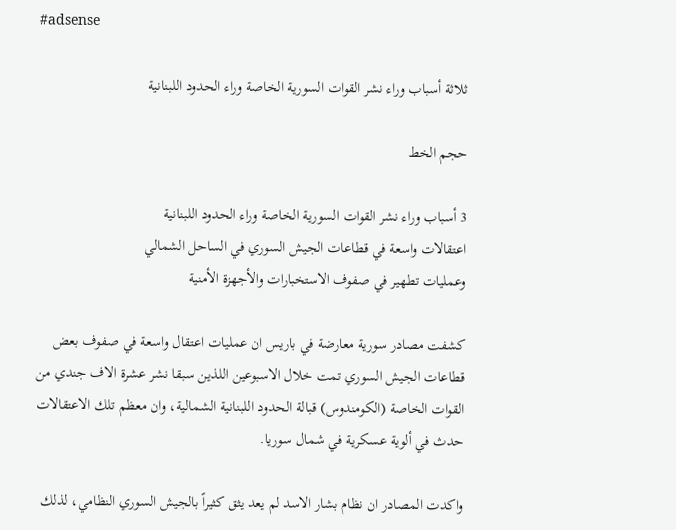#adsense

ثلاثة أسباب وراء نشر القوات السورية الخاصة وراء الحدود اللبنانية

حجم الخط

3 أسباب وراء نشر القوات السورية الخاصة وراء الحدود اللبنانية
اعتقالات واسعة في قطاعات الجيش السوري في الساحل الشمالي
وعمليات تطهير في صفوف الاستخبارات والأجهزة الأمنية

كشفت مصادر سورية معارضة في باريس ان عمليات اعتقال واسعة في صفوف بعض قطاعات الجيش السوري تمت خلال الاسبوعين اللذين سبقا نشر عشرة الاف جندي من القوات الخاصة (الكومندوس) قبالة الحدود اللبنانية الشمالية، وان معظم تلك الاعتقالات حدث في ألوية عسكرية في شمال سوريا.

واكدت المصادر ان نظام بشار الاسد لم يعد يثق كثيراً بالجيش السوري النظامي، لذلك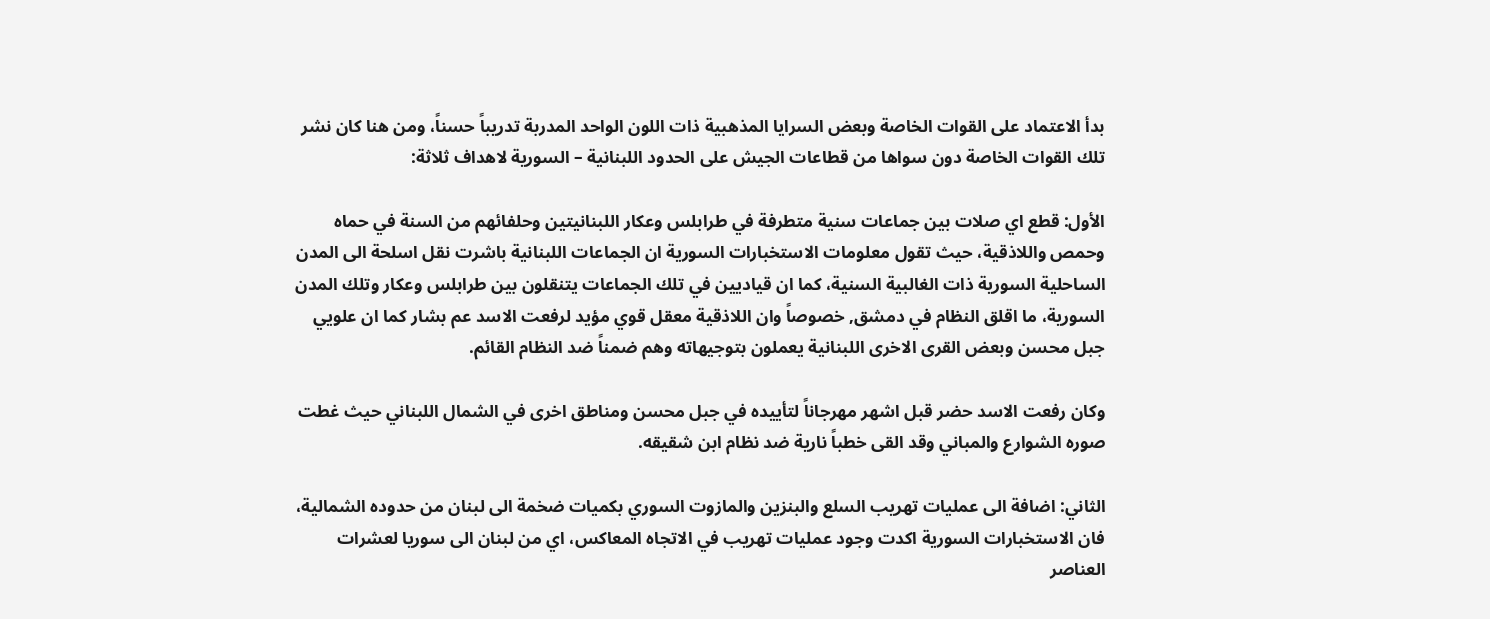بدأ الاعتماد على القوات الخاصة وبعض السرايا المذهبية ذات اللون الواحد المدربة تدريباً حسناً، ومن هنا كان نشر تلك القوات الخاصة دون سواها من قطاعات الجيش على الحدود اللبنانية – السورية لاهداف ثلاثة:

الأول: قطع اي صلات بين جماعات سنية متطرفة في طرابلس وعكار اللبنانيتين وحلفائهم من السنة في حماه وحمص واللاذقية، حيث تقول معلومات الاستخبارات السورية ان الجماعات اللبنانية باشرت نقل اسلحة الى المدن الساحلية السورية ذات الغالبية السنية، كما ان قياديين في تلك الجماعات يتنقلون بين طرابلس وعكار وتلك المدن السورية، ما اقلق النظام في دمشق, خصوصاً وان اللاذقية معقل قوي مؤيد لرفعت الاسد عم بشار كما ان علويي جبل محسن وبعض القرى الاخرى اللبنانية يعملون بتوجيهاته وهم ضمناً ضد النظام القائم.

وكان رفعت الاسد حضر قبل اشهر مهرجاناً لتأييده في جبل محسن ومناطق اخرى في الشمال اللبناني حيث غطت صوره الشوارع والمباني وقد القى خطباً نارية ضد نظام ابن شقيقه.

الثاني: اضافة الى عمليات تهريب السلع والبنزين والمازوت السوري بكميات ضخمة الى لبنان من حدوده الشمالية، فان الاستخبارات السورية اكدت وجود عمليات تهريب في الاتجاه المعاكس، اي من لبنان الى سوريا لعشرات العناصر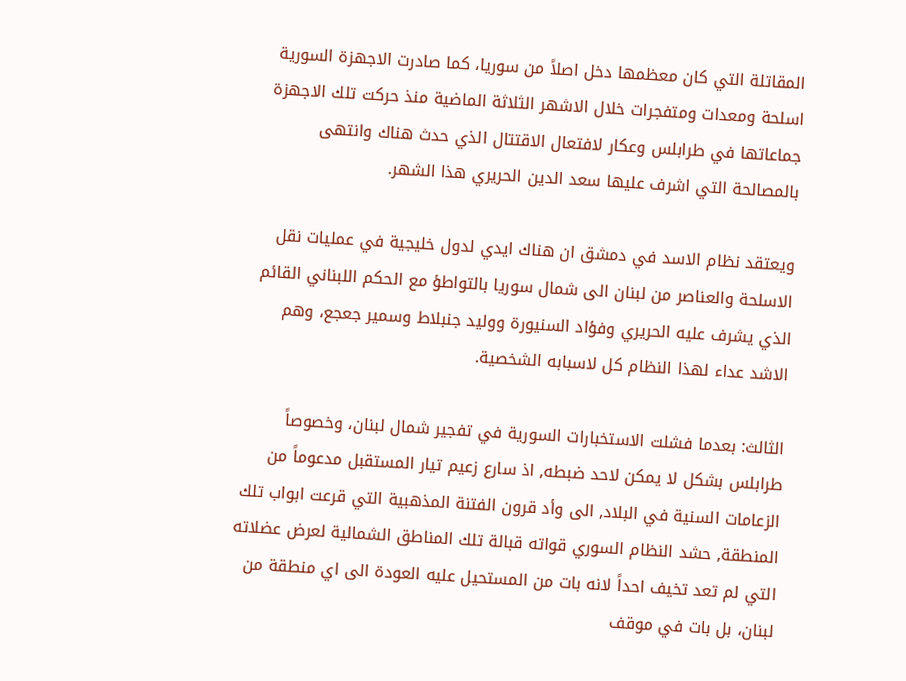المقاتلة التي كان معظمها دخل اصلاً من سوريا، كما صادرت الاجهزة السورية اسلحة ومعدات ومتفجرات خلال الاشهر الثلاثة الماضية منذ حركت تلك الاجهزة جماعاتها في طرابلس وعكار لافتعال الاقتتال الذي حدث هناك وانتهى بالمصالحة التي اشرف عليها سعد الدين الحريري هذا الشهر.

ويعتقد نظام الاسد في دمشق ان هناك ايدي لدول خليجية في عمليات نقل الاسلحة والعناصر من لبنان الى شمال سوريا بالتواطؤ مع الحكم اللبناني القائم الذي يشرف عليه الحريري وفؤاد السنيورة ووليد جنبلاط وسمير جعجع، وهم الاشد عداء لهذا النظام كل لاسبابه الشخصية.

الثالث: بعدما فشلت الاستخبارات السورية في تفجير شمال لبنان، وخصوصاً طرابلس بشكل لا يمكن لاحد ضبطه, اذ سارع زعيم تيار المستقبل مدعوماً من الزعامات السنية في البلاد, الى وأد قرون الفتنة المذهبية التي قرعت ابواب تلك المنطقة, حشد النظام السوري قواته قبالة تلك المناطق الشمالية لعرض عضلاته التي لم تعد تخيف احداً لانه بات من المستحيل عليه العودة الى اي منطقة من لبنان، بل بات في موقف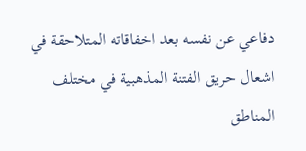دفاعي عن نفسه بعد اخفاقاته المتلاحقة في اشعال حريق الفتنة المذهبية في مختلف المناطق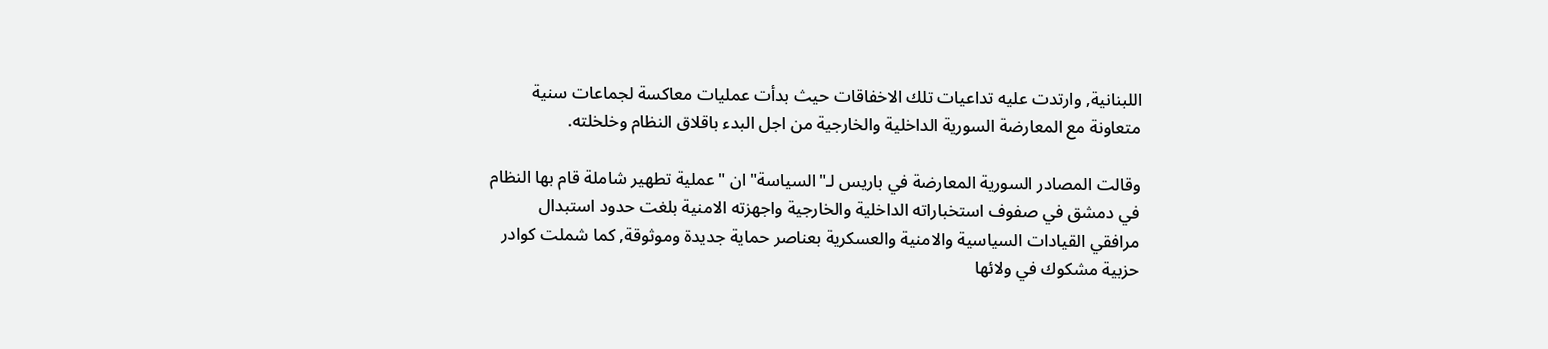اللبنانية, وارتدت عليه تداعيات تلك الاخفاقات حيث بدأت عمليات معاكسة لجماعات سنية متعاونة مع المعارضة السورية الداخلية والخارجية من اجل البدء باقلاق النظام وخلخلته.

وقالت المصادر السورية المعارضة في باريس لـ"السياسة" ان "عملية تطهير شاملة قام بها النظام في دمشق في صفوف استخباراته الداخلية والخارجية واجهزته الامنية بلغت حدود استبدال مرافقي القيادات السياسية والامنية والعسكرية بعناصر حماية جديدة وموثوقة, كما شملت كوادر حزبية مشكوك في ولائها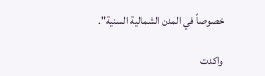خصوصاً في المدن الشمالية السنية".

واكدت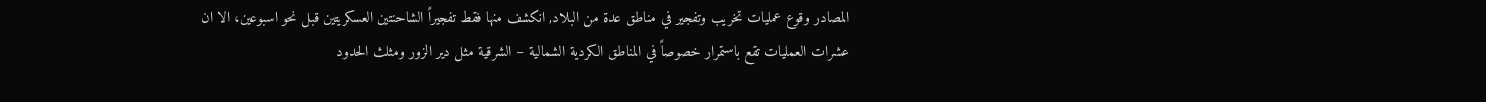المصادر وقوع عمليات تخريب وتفجير في مناطق عدة من البلاد, انكشف منها فقط تفجيراً الشاحنتين العسكريتين قبل نحو اسبوعين، الا ان عشرات العمليات تقع باستمرار خصوصاً في المناطق الكردية الشمالية – الشرقية مثل دير الزور ومثلث الحدود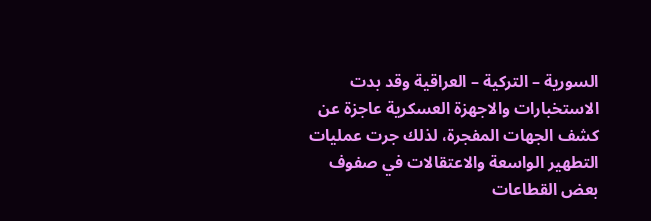السورية – التركية – العراقية وقد بدت الاستخبارات والاجهزة العسكرية عاجزة عن كشف الجهات المفجرة، لذلك جرت عمليات التطهير الواسعة والاعتقالات في صفوف بعض القطاعات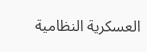العسكرية النظامية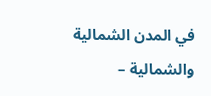في المدن الشمالية والشمالية –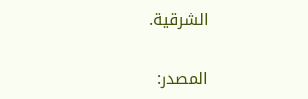الشرقية.

المصدر: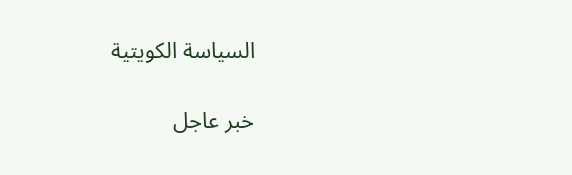السياسة الكويتية

خبر عاجل